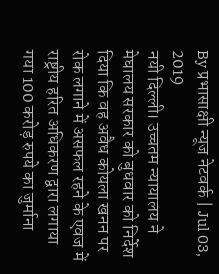By प्रभासाक्षी न्यूज नेटवर्क | Jul 03, 2019
नयी दिल्ली। उच्चतम न्यायालय ने मेघालय सरकार को बुधवार को निर्देश दिया कि वह अवैध कोयला खनन पर रोक लगाने में असफल रहने के एवज में राष्ट्रीय हरित अधिकरण द्वारा लगाया गया 100 करोड़ रुपये का जुर्माना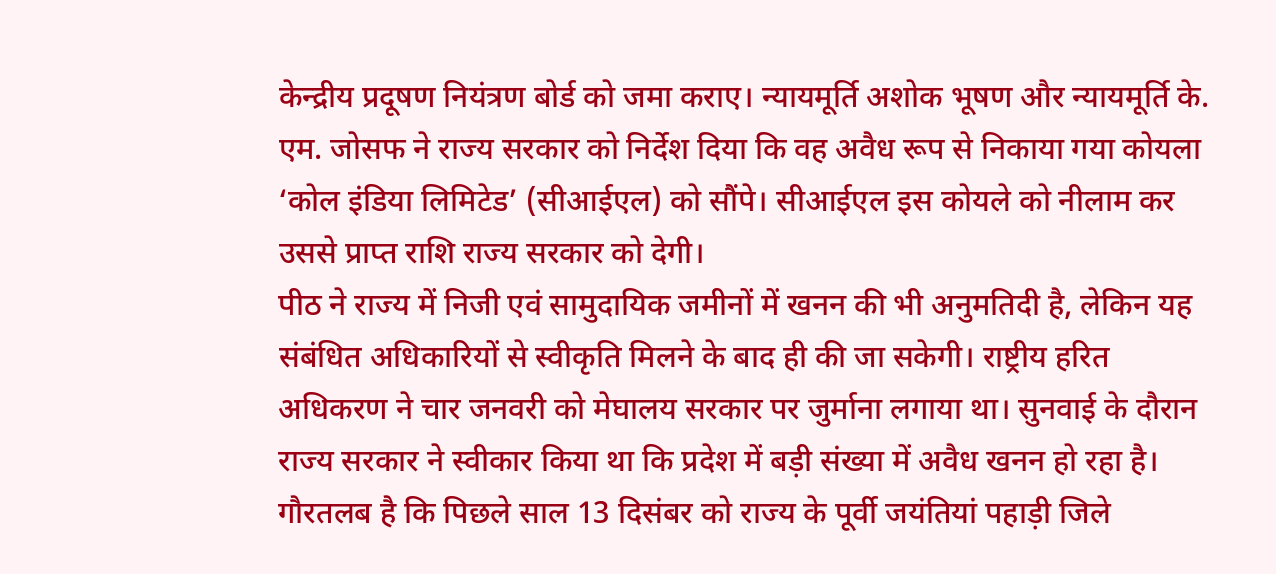केन्द्रीय प्रदूषण नियंत्रण बोर्ड को जमा कराए। न्यायमूर्ति अशोक भूषण और न्यायमूर्ति के. एम. जोसफ ने राज्य सरकार को निर्देश दिया कि वह अवैध रूप से निकाया गया कोयला ‘कोल इंडिया लिमिटेड’ (सीआईएल) को सौंपे। सीआईएल इस कोयले को नीलाम कर उससे प्राप्त राशि राज्य सरकार को देगी।
पीठ ने राज्य में निजी एवं सामुदायिक जमीनों में खनन की भी अनुमतिदी है, लेकिन यह संबंधित अधिकारियों से स्वीकृति मिलने के बाद ही की जा सकेगी। राष्ट्रीय हरित अधिकरण ने चार जनवरी को मेघालय सरकार पर जुर्माना लगाया था। सुनवाई के दौरान राज्य सरकार ने स्वीकार किया था कि प्रदेश में बड़ी संख्या में अवैध खनन हो रहा है। गौरतलब है कि पिछले साल 13 दिसंबर को राज्य के पूर्वी जयंतियां पहाड़ी जिले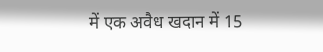में एक अवैध खदान में 15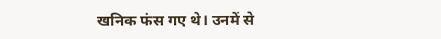खनिक फंस गए थे। उनमें से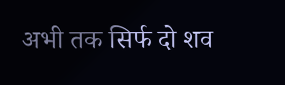अभी तक सिर्फ दो शव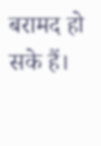बरामद हो सके हैं।